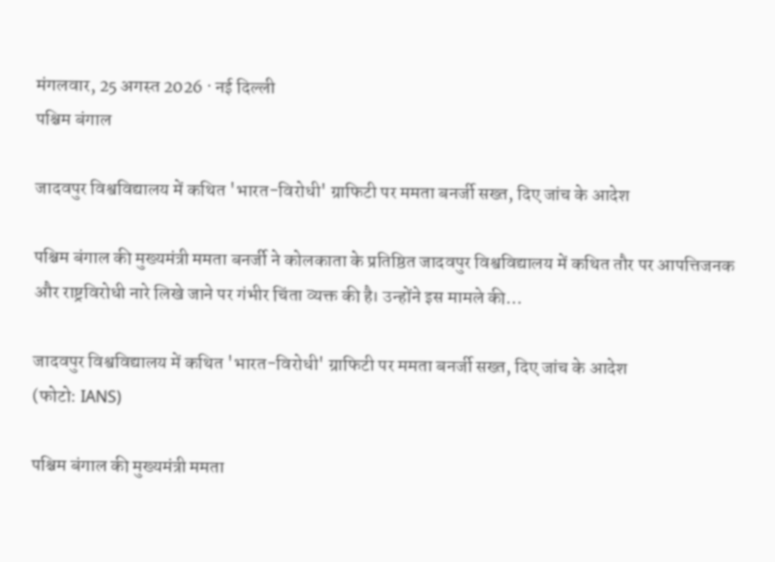मंगलवार, 25 अगस्त 2026 · नई दिल्ली
पश्चिम बंगाल

जादवपुर विश्वविद्यालय में कथित 'भारत-विरोधी' ग्राफिटी पर ममता बनर्जी सख्त, दिए जांच के आदेश

पश्चिम बंगाल की मुख्यमंत्री ममता बनर्जी ने कोलकाता के प्रतिष्ठित जादवपुर विश्वविद्यालय में कथित तौर पर आपत्तिजनक और राष्ट्रविरोधी नारे लिखे जाने पर गंभीर चिंता व्यक्त की है। उन्होंने इस मामले की…

जादवपुर विश्वविद्यालय में कथित 'भारत-विरोधी' ग्राफिटी पर ममता बनर्जी सख्त, दिए जांच के आदेश
(फोटो: IANS)

पश्चिम बंगाल की मुख्यमंत्री ममता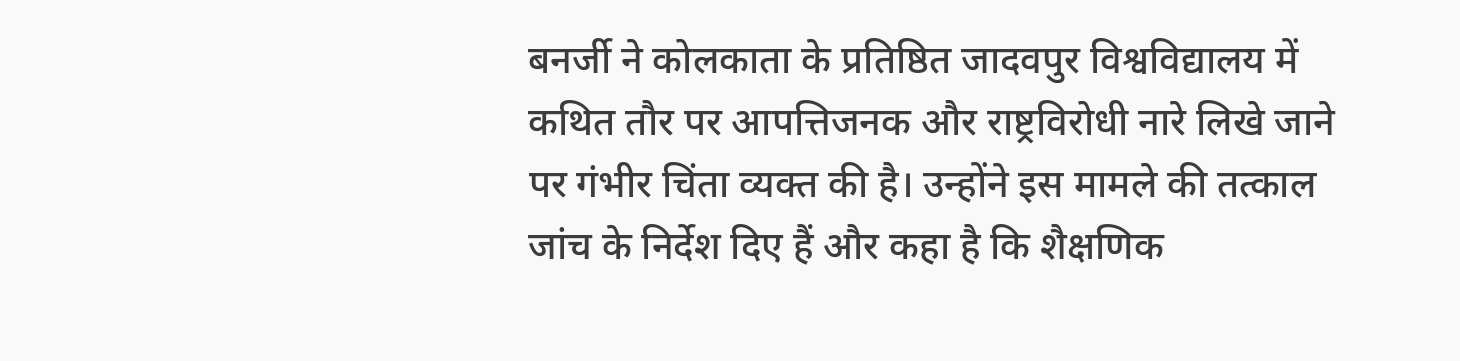बनर्जी ने कोलकाता के प्रतिष्ठित जादवपुर विश्वविद्यालय में कथित तौर पर आपत्तिजनक और राष्ट्रविरोधी नारे लिखे जाने पर गंभीर चिंता व्यक्त की है। उन्होंने इस मामले की तत्काल जांच के निर्देश दिए हैं और कहा है कि शैक्षणिक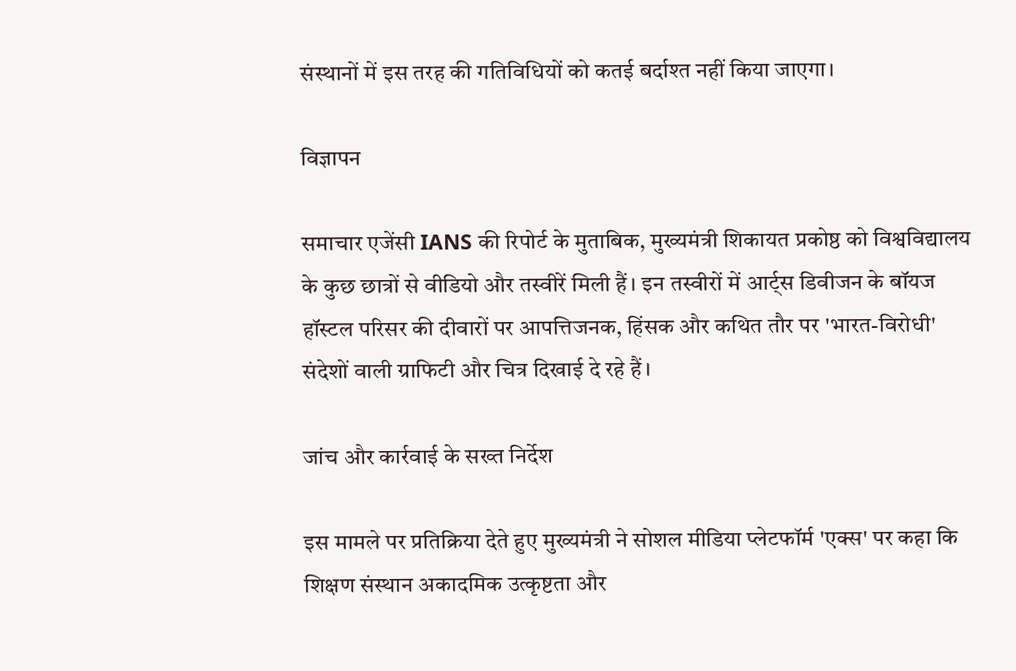संस्थानों में इस तरह की गतिविधियों को कतई बर्दाश्त नहीं किया जाएगा।

विज्ञापन

समाचार एजेंसी IANS की रिपोर्ट के मुताबिक, मुख्यमंत्री शिकायत प्रकोष्ठ को विश्वविद्यालय के कुछ छात्रों से वीडियो और तस्वीरें मिली हैं। इन तस्वीरों में आर्ट्स डिवीजन के बॉयज हॉस्टल परिसर की दीवारों पर आपत्तिजनक, हिंसक और कथित तौर पर 'भारत-विरोधी' संदेशों वाली ग्राफिटी और चित्र दिखाई दे रहे हैं।

जांच और कार्रवाई के सख्त निर्देश

इस मामले पर प्रतिक्रिया देते हुए मुख्यमंत्री ने सोशल मीडिया प्लेटफॉर्म 'एक्स' पर कहा कि शिक्षण संस्थान अकादमिक उत्कृष्टता और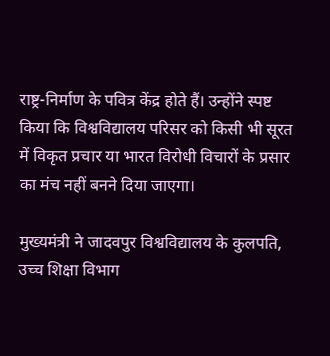राष्ट्र-निर्माण के पवित्र केंद्र होते हैं। उन्होंने स्पष्ट किया कि विश्वविद्यालय परिसर को किसी भी सूरत में विकृत प्रचार या भारत विरोधी विचारों के प्रसार का मंच नहीं बनने दिया जाएगा।

मुख्यमंत्री ने जादवपुर विश्वविद्यालय के कुलपति, उच्च शिक्षा विभाग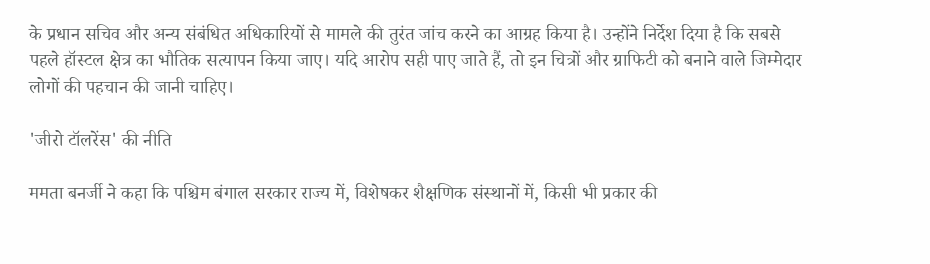के प्रधान सचिव और अन्य संबंधित अधिकारियों से मामले की तुरंत जांच करने का आग्रह किया है। उन्होंने निर्देश दिया है कि सबसे पहले हॉस्टल क्षेत्र का भौतिक सत्यापन किया जाए। यदि आरोप सही पाए जाते हैं, तो इन चित्रों और ग्राफिटी को बनाने वाले जिम्मेदार लोगों की पहचान की जानी चाहिए।

'जीरो टॉलरेंस' की नीति

ममता बनर्जी ने कहा कि पश्चिम बंगाल सरकार राज्य में, विशेषकर शैक्षणिक संस्थानों में, किसी भी प्रकार की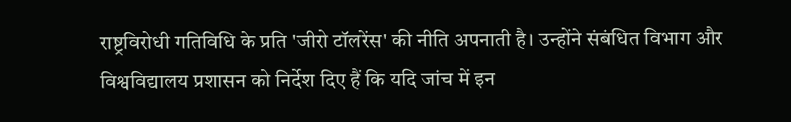राष्ट्रविरोधी गतिविधि के प्रति 'जीरो टॉलरेंस' की नीति अपनाती है। उन्होंने संबंधित विभाग और विश्वविद्यालय प्रशासन को निर्देश दिए हैं कि यदि जांच में इन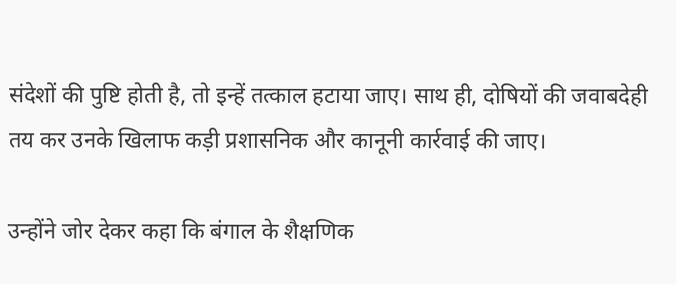संदेशों की पुष्टि होती है, तो इन्हें तत्काल हटाया जाए। साथ ही, दोषियों की जवाबदेही तय कर उनके खिलाफ कड़ी प्रशासनिक और कानूनी कार्रवाई की जाए।

उन्होंने जोर देकर कहा कि बंगाल के शैक्षणिक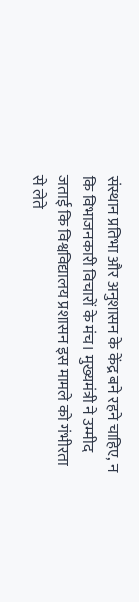संस्थान प्रतिभा और अनुशासन के केंद्र बने रहने चाहिए, न कि विभाजनकारी विचारों के मंच। मुख्यमंत्री ने उम्मीद जताई कि विश्वविद्यालय प्रशासन इस मामले को गंभीरता से लेते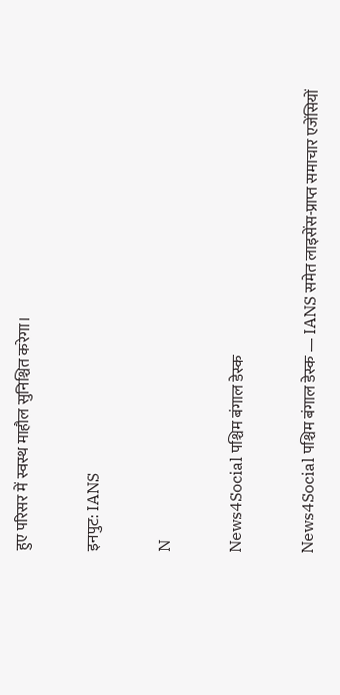हुए परिसर में स्वस्थ माहौल सुनिश्चित करेगा।

इनपुट: IANS

N

News4Social पश्चिम बंगाल डेस्क

News4Social पश्चिम बंगाल डेस्क — IANS समेत लाइसेंस-प्राप्त समाचार एजेंसियों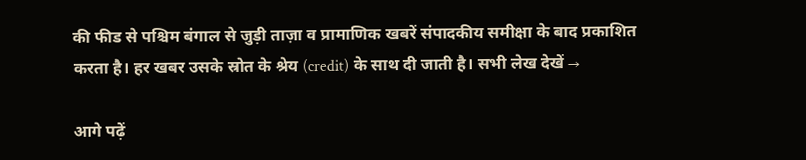की फीड से पश्चिम बंगाल से जुड़ी ताज़ा व प्रामाणिक खबरें संपादकीय समीक्षा के बाद प्रकाशित करता है। हर खबर उसके स्रोत के श्रेय (credit) के साथ दी जाती है। सभी लेख देखें →

आगे पढ़ें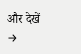और देखें →